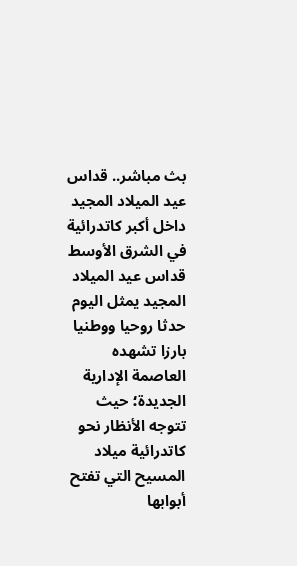بث مباشر.. قداس عيد الميلاد المجيد داخل أكبر كاتدرائية في الشرق الأوسط
قداس عيد الميلاد المجيد يمثل اليوم حدثا روحيا ووطنيا بارزا تشهده العاصمة الإدارية الجديدة؛ حيث تتوجه الأنظار نحو كاتدرائية ميلاد المسيح التي تفتح أبوابها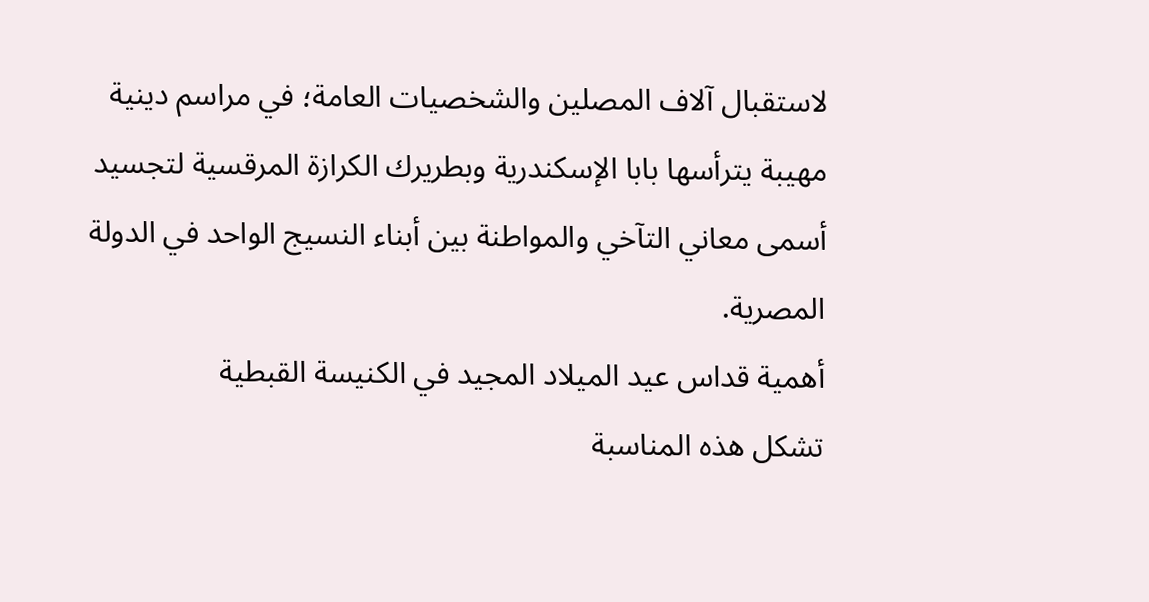لاستقبال آلاف المصلين والشخصيات العامة؛ في مراسم دينية مهيبة يترأسها بابا الإسكندرية وبطريرك الكرازة المرقسية لتجسيد أسمى معاني التآخي والمواطنة بين أبناء النسيج الواحد في الدولة المصرية.
أهمية قداس عيد الميلاد المجيد في الكنيسة القبطية
تشكل هذه المناسبة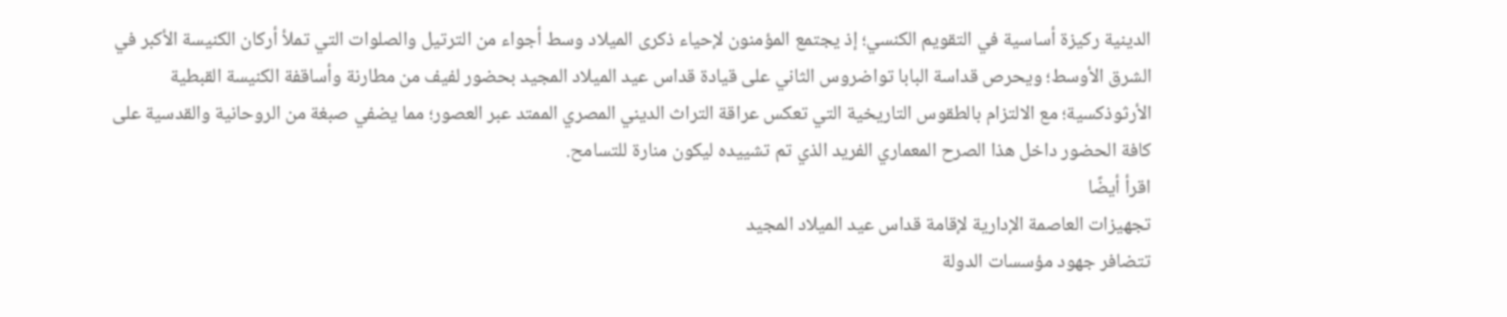الدينية ركيزة أساسية في التقويم الكنسي؛ إذ يجتمع المؤمنون لإحياء ذكرى الميلاد وسط أجواء من الترتيل والصلوات التي تملأ أركان الكنيسة الأكبر في الشرق الأوسط؛ ويحرص قداسة البابا تواضروس الثاني على قيادة قداس عيد الميلاد المجيد بحضور لفيف من مطارنة وأساقفة الكنيسة القبطية الأرثوذكسية؛ مع الالتزام بالطقوس التاريخية التي تعكس عراقة التراث الديني المصري الممتد عبر العصور؛ مما يضفي صبغة من الروحانية والقدسية على كافة الحضور داخل هذا الصرح المعماري الفريد الذي تم تشييده ليكون منارة للتسامح.
اقرأ أيضًا
تجهيزات العاصمة الإدارية لإقامة قداس عيد الميلاد المجيد
تتضافر جهود مؤسسات الدولة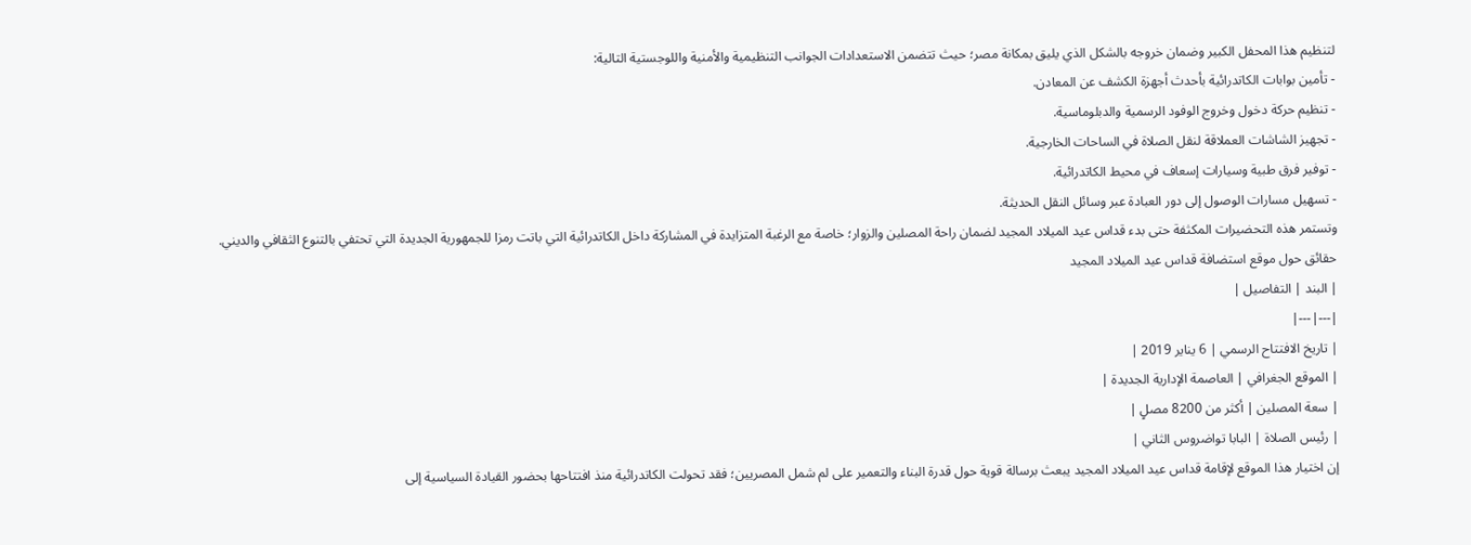لتنظيم هذا المحفل الكبير وضمان خروجه بالشكل الذي يليق بمكانة مصر؛ حيث تتضمن الاستعدادات الجوانب التنظيمية والأمنية واللوجستية التالية:
- تأمين بوابات الكاتدرائية بأحدث أجهزة الكشف عن المعادن.
- تنظيم حركة دخول وخروج الوفود الرسمية والدبلوماسية.
- تجهيز الشاشات العملاقة لنقل الصلاة في الساحات الخارجية.
- توفير فرق طبية وسيارات إسعاف في محيط الكاتدرائية.
- تسهيل مسارات الوصول إلى دور العبادة عبر وسائل النقل الحديثة.
وتستمر هذه التحضيرات المكثفة حتى بدء قداس عيد الميلاد المجيد لضمان راحة المصلين والزوار؛ خاصة مع الرغبة المتزايدة في المشاركة داخل الكاتدرائية التي باتت رمزا للجمهورية الجديدة التي تحتفي بالتنوع الثقافي والديني.
حقائق حول موقع استضافة قداس عيد الميلاد المجيد
| البند | التفاصيل |
|---|---|
| تاريخ الافتتاح الرسمي | 6 يناير 2019 |
| الموقع الجغرافي | العاصمة الإدارية الجديدة |
| سعة المصلين | أكثر من 8200 مصلٍ |
| رئيس الصلاة | البابا تواضروس الثاني |
إن اختيار هذا الموقع لإقامة قداس عيد الميلاد المجيد يبعث برسالة قوية حول قدرة البناء والتعمير على لم شمل المصريين؛ فقد تحولت الكاتدرائية منذ افتتاحها بحضور القيادة السياسية إلى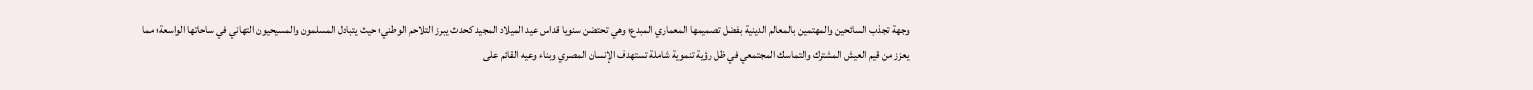وجهة تجذب السائحين والمهتمين بالمعالم الدينية بفضل تصميمها المعماري المبدع؛ وهي تحتضن سنويا قداس عيد الميلاد المجيد كحدث يبرز التلاحم الوطني؛ حيث يتبادل المسلمون والمسيحيون التهاني في ساحاتها الواسعة؛ مما يعزز من قيم العيش المشترك والتماسك المجتمعي في ظل رؤية تنموية شاملة تستهدف الإنسان المصري وبناء وعيه القائم على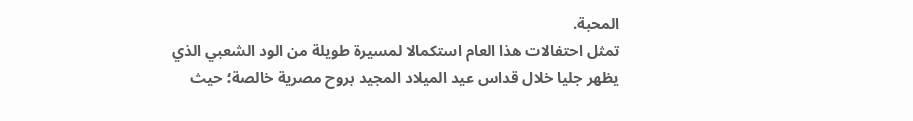المحبة.
تمثل احتفالات هذا العام استكمالا لمسيرة طويلة من الود الشعبي الذي يظهر جليا خلال قداس عيد الميلاد المجيد بروح مصرية خالصة؛ حيث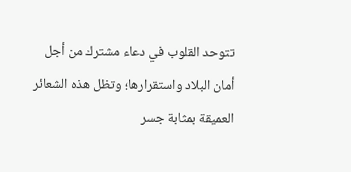تتوحد القلوب في دعاء مشترك من أجل أمان البلاد واستقرارها؛ وتظل هذه الشعائر العميقة بمثابة جسر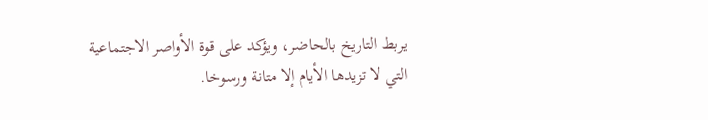يربط التاريخ بالحاضر، ويؤكد على قوة الأواصر الاجتماعية التي لا تزيدها الأيام إلا متانة ورسوخا.